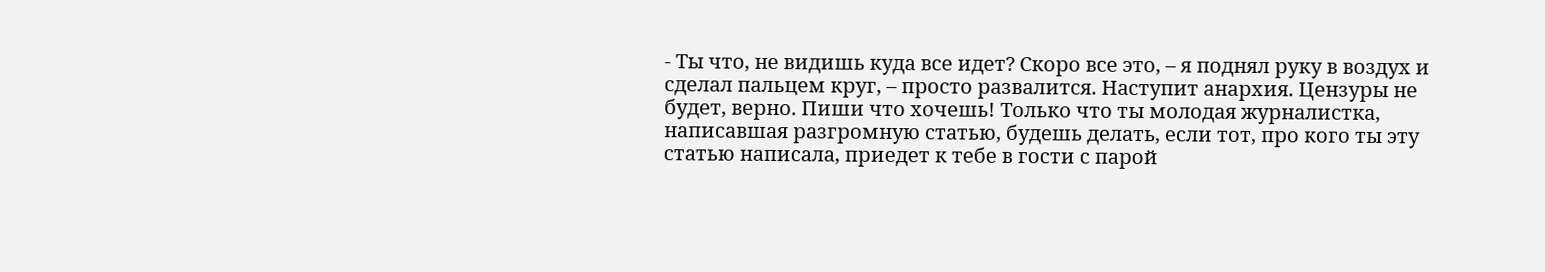- Ты что, не видишь куда все идет? Скоро все это, – я поднял руку в воздух и сделал пальцем круг, – просто развалится. Наступит анархия. Цензуры не будет, верно. Пиши что хочешь! Только что ты молодая журналистка, написавшая разгромную статью, будешь делать, если тот, про кого ты эту статью написала, приедет к тебе в гости с парой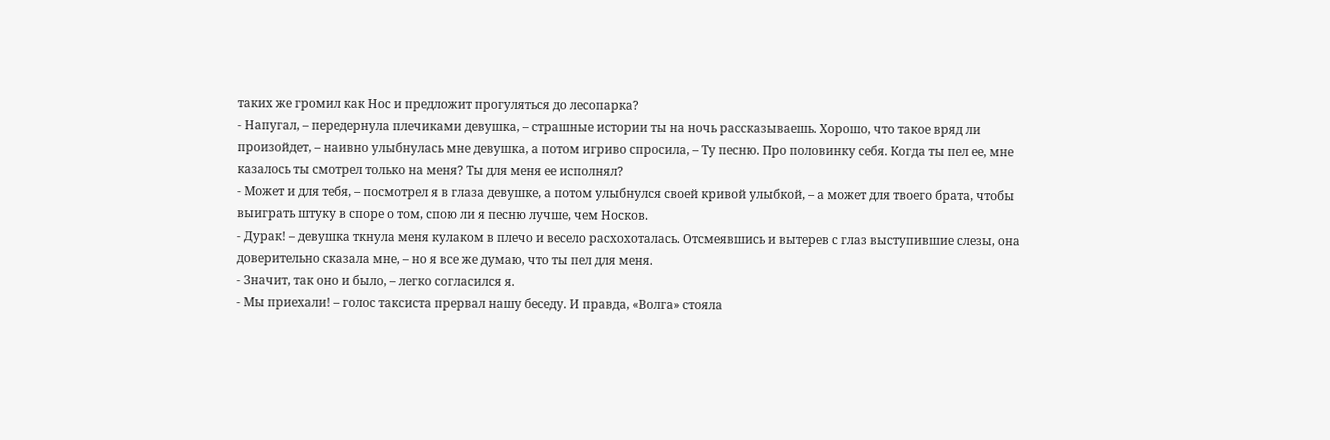таких же громил как Нос и предложит прогуляться до лесопарка?
- Напугал, – передернула плечиками девушка, – страшные истории ты на ночь рассказываешь. Хорошо, что такое вряд ли произойдет, – наивно улыбнулась мне девушка, а потом игриво спросила, – Ту песню. Про половинку себя. Когда ты пел ее, мне казалось ты смотрел только на меня? Ты для меня ее исполнял?
- Может и для тебя, – посмотрел я в глаза девушке, а потом улыбнулся своей кривой улыбкой, – а может для твоего брата, чтобы выиграть штуку в споре о том, спою ли я песню лучше, чем Носков.
- Дурак! – девушка ткнула меня кулаком в плечо и весело расхохоталась. Отсмеявшись и вытерев с глаз выступившие слезы, она доверительно сказала мне, – но я все же думаю, что ты пел для меня.
- Значит, так оно и было, – легко согласился я.
- Мы приехали! – голос таксиста прервал нашу беседу. И правда, «Волга» стояла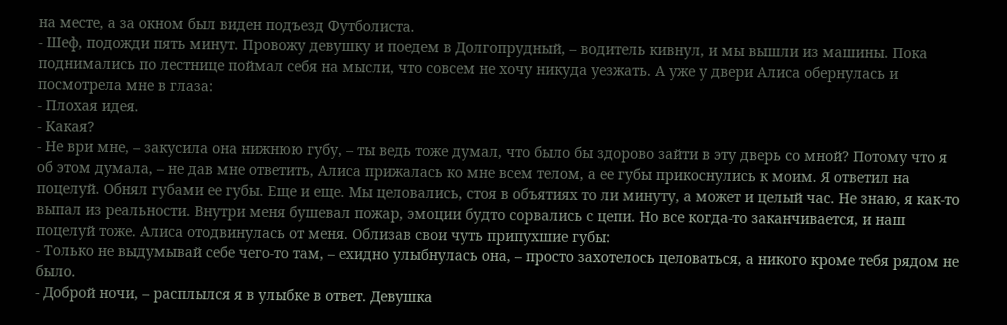на месте, а за окном был виден подъезд Футболиста.
- Шеф, подожди пять минут. Провожу девушку и поедем в Долгопрудный, – водитель кивнул, и мы вышли из машины. Пока поднимались по лестнице поймал себя на мысли, что совсем не хочу никуда уезжать. А уже у двери Алиса обернулась и посмотрела мне в глаза:
- Плохая идея.
- Какая?
- Не ври мне, – закусила она нижнюю губу, – ты ведь тоже думал, что было бы здорово зайти в эту дверь со мной? Потому что я об этом думала, – не дав мне ответить, Алиса прижалась ко мне всем телом, а ее губы прикоснулись к моим. Я ответил на поцелуй. Обнял губами ее губы. Еще и еще. Мы целовались, стоя в объятиях то ли минуту, а может и целый час. Не знаю, я как-то выпал из реальности. Внутри меня бушевал пожар, эмоции будто сорвались с цепи. Но все когда-то заканчивается, и наш поцелуй тоже. Алиса отодвинулась от меня. Облизав свои чуть припухшие губы:
- Только не выдумывай себе чего-то там, – ехидно улыбнулась она, – просто захотелось целоваться, а никого кроме тебя рядом не было.
- Доброй ночи, – расплылся я в улыбке в ответ. Девушка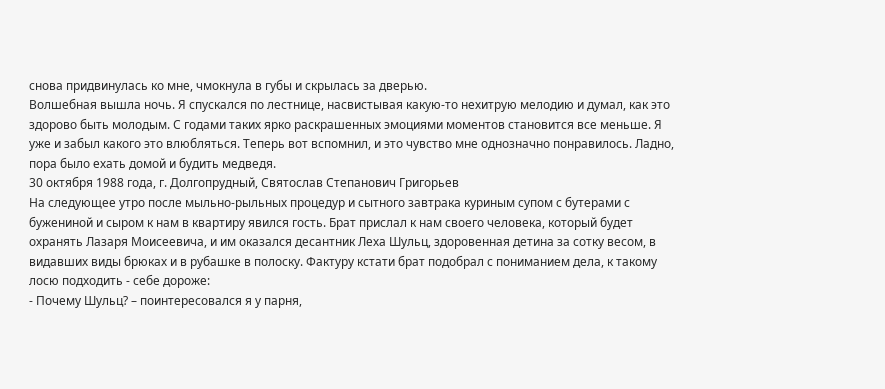снова придвинулась ко мне, чмокнула в губы и скрылась за дверью.
Волшебная вышла ночь. Я спускался по лестнице, насвистывая какую-то нехитрую мелодию и думал, как это здорово быть молодым. С годами таких ярко раскрашенных эмоциями моментов становится все меньше. Я уже и забыл какого это влюбляться. Теперь вот вспомнил, и это чувство мне однозначно понравилось. Ладно, пора было ехать домой и будить медведя.
30 октября 1988 года, г. Долгопрудный, Святослав Степанович Григорьев
На следующее утро после мыльно-рыльных процедур и сытного завтрака куриным супом с бутерами с бужениной и сыром к нам в квартиру явился гость. Брат прислал к нам своего человека, который будет охранять Лазаря Моисеевича, и им оказался десантник Леха Шульц, здоровенная детина за сотку весом, в видавших виды брюках и в рубашке в полоску. Фактуру кстати брат подобрал с пониманием дела, к такому лосю подходить - себе дороже:
- Почему Шульц? – поинтересовался я у парня,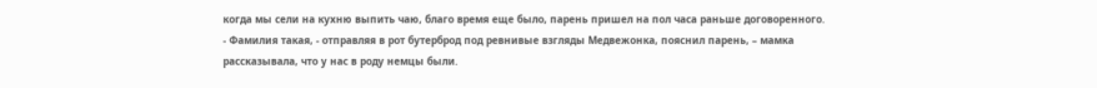когда мы сели на кухню выпить чаю, благо время еще было, парень пришел на пол часа раньше договоренного.
- Фамилия такая, - отправляя в рот бутерброд под ревнивые взгляды Медвежонка, пояснил парень, – мамка рассказывала, что у нас в роду немцы были.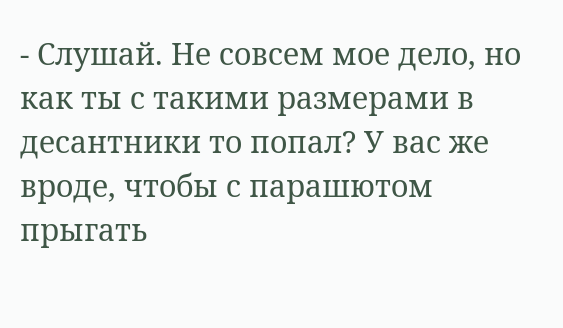- Слушай. Не совсем мое дело, но как ты с такими размерами в десантники то попал? У вас же вроде, чтобы с парашютом прыгать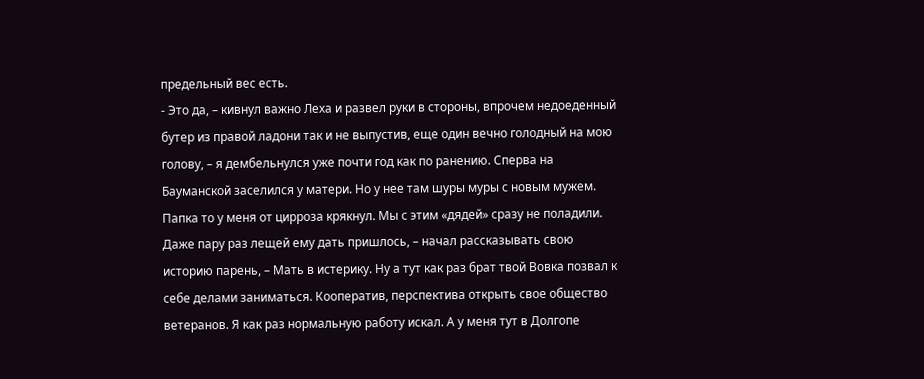предельный вес есть.
- Это да, – кивнул важно Леха и развел руки в стороны, впрочем недоеденный бутер из правой ладони так и не выпустив, еще один вечно голодный на мою голову, – я дембельнулся уже почти год как по ранению. Сперва на Бауманской заселился у матери. Но у нее там шуры муры с новым мужем. Папка то у меня от цирроза крякнул. Мы с этим «дядей» сразу не поладили. Даже пару раз лещей ему дать пришлось, – начал рассказывать свою историю парень, – Мать в истерику. Ну а тут как раз брат твой Вовка позвал к себе делами заниматься. Кооператив, перспектива открыть свое общество ветеранов. Я как раз нормальную работу искал. А у меня тут в Долгопе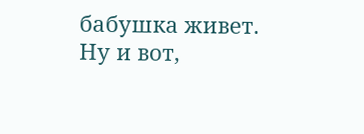бабушка живет. Ну и вот,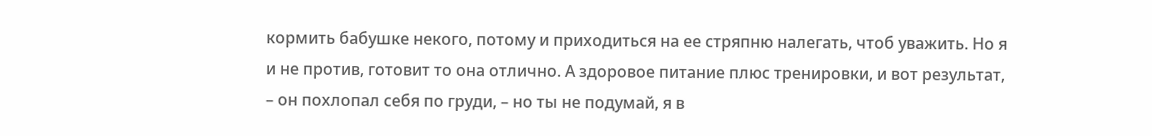кормить бабушке некого, потому и приходиться на ее стряпню налегать, чтоб уважить. Но я и не против, готовит то она отлично. А здоровое питание плюс тренировки, и вот результат, – он похлопал себя по груди, – но ты не подумай, я в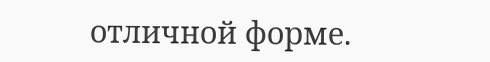отличной форме.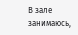В зале занимаюсь,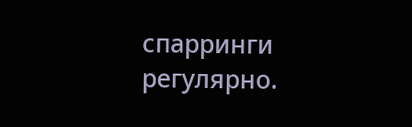спарринги регулярно.